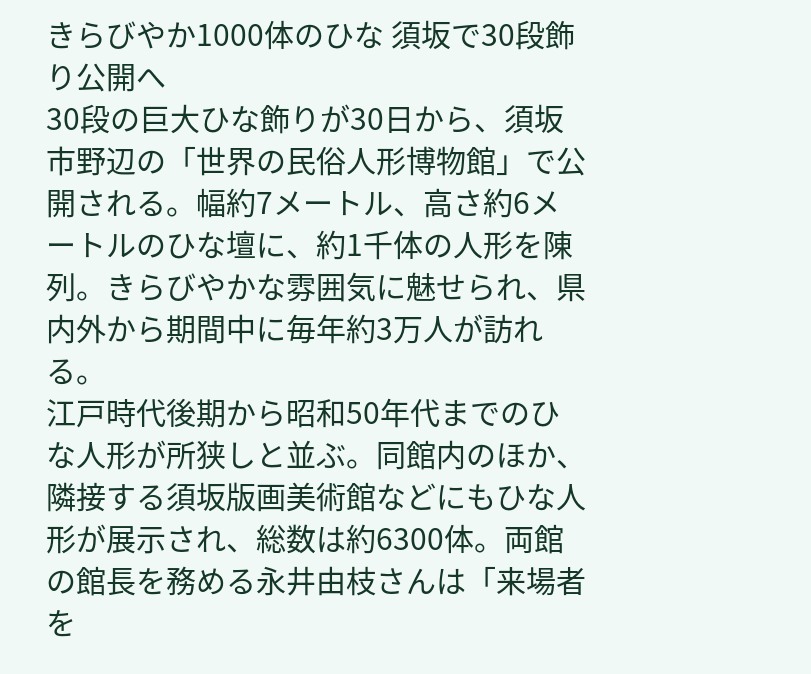きらびやか1000体のひな 須坂で30段飾り公開へ
30段の巨大ひな飾りが30日から、須坂市野辺の「世界の民俗人形博物館」で公開される。幅約7メートル、高さ約6メートルのひな壇に、約1千体の人形を陳列。きらびやかな雰囲気に魅せられ、県内外から期間中に毎年約3万人が訪れる。
江戸時代後期から昭和50年代までのひな人形が所狭しと並ぶ。同館内のほか、隣接する須坂版画美術館などにもひな人形が展示され、総数は約6300体。両館の館長を務める永井由枝さんは「来場者を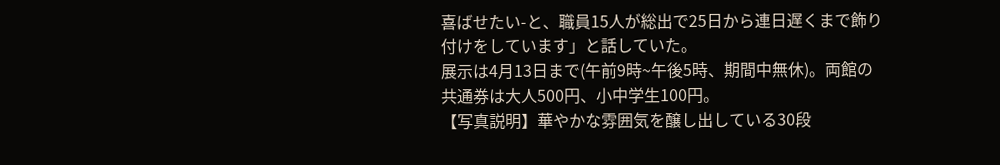喜ばせたい-と、職員15人が総出で25日から連日遅くまで飾り付けをしています」と話していた。
展示は4月13日まで(午前9時~午後5時、期間中無休)。両館の共通券は大人500円、小中学生100円。
【写真説明】華やかな雰囲気を醸し出している30段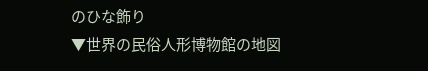のひな飾り
▼世界の民俗人形博物館の地図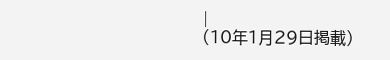|
(10年1月29日掲載)